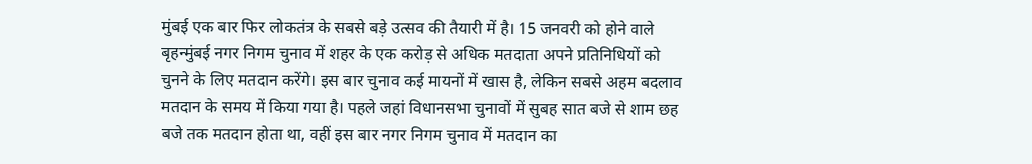मुंबई एक बार फिर लोकतंत्र के सबसे बड़े उत्सव की तैयारी में है। 15 जनवरी को होने वाले बृहन्मुंबई नगर निगम चुनाव में शहर के एक करोड़ से अधिक मतदाता अपने प्रतिनिधियों को चुनने के लिए मतदान करेंगे। इस बार चुनाव कई मायनों में खास है, लेकिन सबसे अहम बदलाव मतदान के समय में किया गया है। पहले जहां विधानसभा चुनावों में सुबह सात बजे से शाम छह बजे तक मतदान होता था, वहीं इस बार नगर निगम चुनाव में मतदान का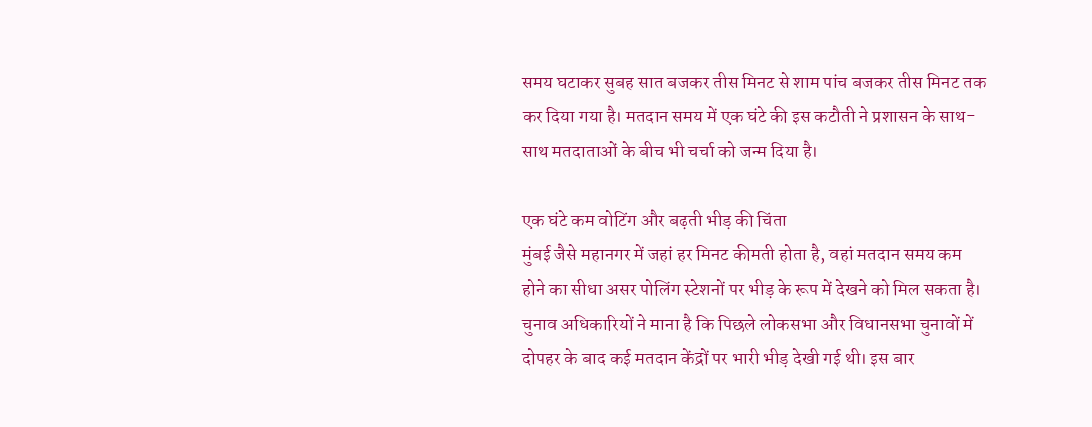समय घटाकर सुबह सात बजकर तीस मिनट से शाम पांच बजकर तीस मिनट तक कर दिया गया है। मतदान समय में एक घंटे की इस कटौती ने प्रशासन के साथ-साथ मतदाताओं के बीच भी चर्चा को जन्म दिया है।

एक घंटे कम वोटिंग और बढ़ती भीड़ की चिंता
मुंबई जैसे महानगर में जहां हर मिनट कीमती होता है, वहां मतदान समय कम होने का सीधा असर पोलिंग स्टेशनों पर भीड़ के रूप में देखने को मिल सकता है। चुनाव अधिकारियों ने माना है कि पिछले लोकसभा और विधानसभा चुनावों में दोपहर के बाद कई मतदान केंद्रों पर भारी भीड़ देखी गई थी। इस बार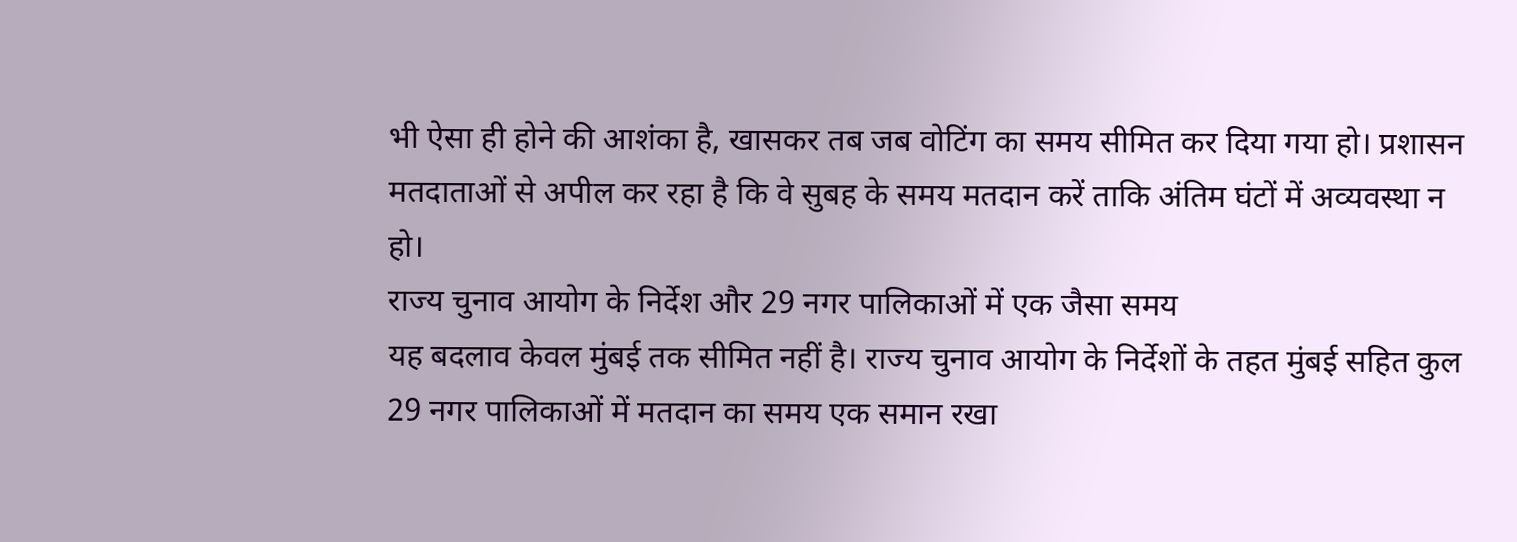भी ऐसा ही होने की आशंका है, खासकर तब जब वोटिंग का समय सीमित कर दिया गया हो। प्रशासन मतदाताओं से अपील कर रहा है कि वे सुबह के समय मतदान करें ताकि अंतिम घंटों में अव्यवस्था न हो।
राज्य चुनाव आयोग के निर्देश और 29 नगर पालिकाओं में एक जैसा समय
यह बदलाव केवल मुंबई तक सीमित नहीं है। राज्य चुनाव आयोग के निर्देशों के तहत मुंबई सहित कुल 29 नगर पालिकाओं में मतदान का समय एक समान रखा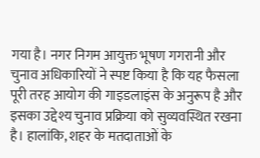गया है। नगर निगम आयुक्त भूषण गगरानी और चुनाव अधिकारियों ने स्पष्ट किया है कि यह फैसला पूरी तरह आयोग की गाइडलाइंस के अनुरूप है और इसका उद्देश्य चुनाव प्रक्रिया को सुव्यवस्थित रखना है। हालांकि, शहर के मतदाताओं के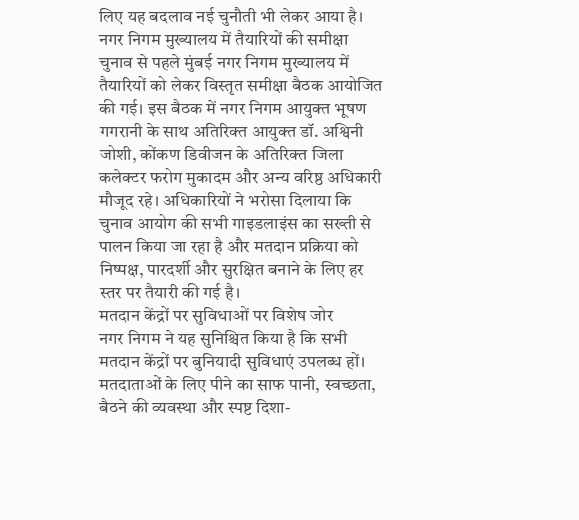लिए यह बदलाव नई चुनौती भी लेकर आया है।
नगर निगम मुख्यालय में तैयारियों की समीक्षा
चुनाव से पहले मुंबई नगर निगम मुख्यालय में तैयारियों को लेकर विस्तृत समीक्षा बैठक आयोजित की गई। इस बैठक में नगर निगम आयुक्त भूषण गगरानी के साथ अतिरिक्त आयुक्त डॉ. अश्विनी जोशी, कोंकण डिवीजन के अतिरिक्त जिला कलेक्टर फरोग मुकादम और अन्य वरिष्ठ अधिकारी मौजूद रहे। अधिकारियों ने भरोसा दिलाया कि चुनाव आयोग की सभी गाइडलाइंस का सख्ती से पालन किया जा रहा है और मतदान प्रक्रिया को निष्पक्ष, पारदर्शी और सुरक्षित बनाने के लिए हर स्तर पर तैयारी की गई है।
मतदान केंद्रों पर सुविधाओं पर विशेष जोर
नगर निगम ने यह सुनिश्चित किया है कि सभी मतदान केंद्रों पर बुनियादी सुविधाएं उपलब्ध हों। मतदाताओं के लिए पीने का साफ पानी, स्वच्छता, बैठने की व्यवस्था और स्पष्ट दिशा-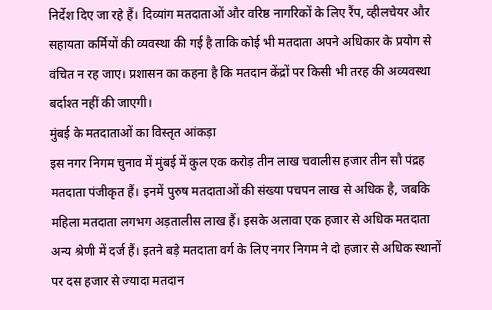निर्देश दिए जा रहे हैं। दिव्यांग मतदाताओं और वरिष्ठ नागरिकों के लिए रैंप, व्हीलचेयर और सहायता कर्मियों की व्यवस्था की गई है ताकि कोई भी मतदाता अपने अधिकार के प्रयोग से वंचित न रह जाए। प्रशासन का कहना है कि मतदान केंद्रों पर किसी भी तरह की अव्यवस्था बर्दाश्त नहीं की जाएगी।
मुंबई के मतदाताओं का विस्तृत आंकड़ा
इस नगर निगम चुनाव में मुंबई में कुल एक करोड़ तीन लाख चवालीस हजार तीन सौ पंद्रह मतदाता पंजीकृत हैं। इनमें पुरुष मतदाताओं की संख्या पचपन लाख से अधिक है, जबकि महिला मतदाता लगभग अड़तालीस लाख हैं। इसके अलावा एक हजार से अधिक मतदाता अन्य श्रेणी में दर्ज हैं। इतने बड़े मतदाता वर्ग के लिए नगर निगम ने दो हजार से अधिक स्थानों पर दस हजार से ज्यादा मतदान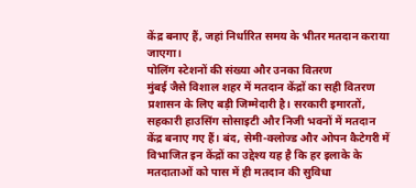केंद्र बनाए हैं, जहां निर्धारित समय के भीतर मतदान कराया जाएगा।
पोलिंग स्टेशनों की संख्या और उनका वितरण
मुंबई जैसे विशाल शहर में मतदान केंद्रों का सही वितरण प्रशासन के लिए बड़ी जिम्मेदारी है। सरकारी इमारतों, सहकारी हाउसिंग सोसाइटी और निजी भवनों में मतदान केंद्र बनाए गए हैं। बंद, सेमी-क्लोज्ड और ओपन कैटेगरी में विभाजित इन केंद्रों का उद्देश्य यह है कि हर इलाके के मतदाताओं को पास में ही मतदान की सुविधा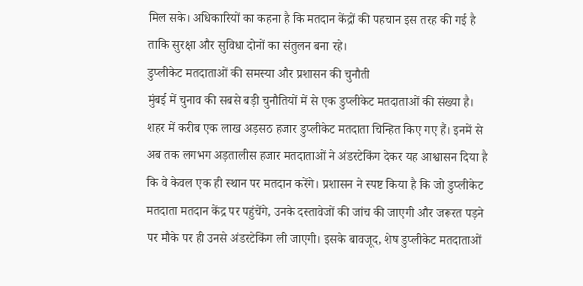मिल सके। अधिकारियों का कहना है कि मतदान केंद्रों की पहचान इस तरह की गई है ताकि सुरक्षा और सुविधा दोनों का संतुलन बना रहे।
डुप्लीकेट मतदाताओं की समस्या और प्रशासन की चुनौती
मुंबई में चुनाव की सबसे बड़ी चुनौतियों में से एक डुप्लीकेट मतदाताओं की संख्या है। शहर में करीब एक लाख अड़सठ हजार डुप्लीकेट मतदाता चिन्हित किए गए हैं। इनमें से अब तक लगभग अड़तालीस हजार मतदाताओं ने अंडरटेकिंग देकर यह आश्वासन दिया है कि वे केवल एक ही स्थान पर मतदान करेंगे। प्रशासन ने स्पष्ट किया है कि जो डुप्लीकेट मतदाता मतदान केंद्र पर पहुंचेंगे, उनके दस्तावेजों की जांच की जाएगी और जरूरत पड़ने पर मौके पर ही उनसे अंडरटेकिंग ली जाएगी। इसके बावजूद, शेष डुप्लीकेट मतदाताओं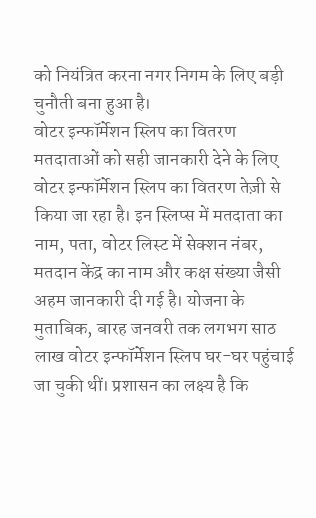को नियंत्रित करना नगर निगम के लिए बड़ी चुनौती बना हुआ है।
वोटर इन्फॉर्मेशन स्लिप का वितरण
मतदाताओं को सही जानकारी देने के लिए वोटर इन्फॉर्मेशन स्लिप का वितरण तेज़ी से किया जा रहा है। इन स्लिप्स में मतदाता का नाम, पता, वोटर लिस्ट में सेक्शन नंबर, मतदान केंद्र का नाम और कक्ष संख्या जैसी अहम जानकारी दी गई है। योजना के मुताबिक, बारह जनवरी तक लगभग साठ लाख वोटर इन्फॉर्मेशन स्लिप घर-घर पहुंचाई जा चुकी थीं। प्रशासन का लक्ष्य है कि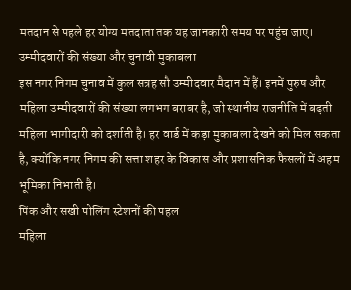मतदान से पहले हर योग्य मतदाता तक यह जानकारी समय पर पहुंच जाए।
उम्मीदवारों की संख्या और चुनावी मुकाबला
इस नगर निगम चुनाव में कुल सत्रह सौ उम्मीदवार मैदान में हैं। इनमें पुरुष और महिला उम्मीदवारों की संख्या लगभग बराबर है, जो स्थानीय राजनीति में बढ़ती महिला भागीदारी को दर्शाती है। हर वार्ड में कड़ा मुकाबला देखने को मिल सकता है, क्योंकि नगर निगम की सत्ता शहर के विकास और प्रशासनिक फैसलों में अहम भूमिका निभाती है।
पिंक और सखी पोलिंग स्टेशनों की पहल
महिला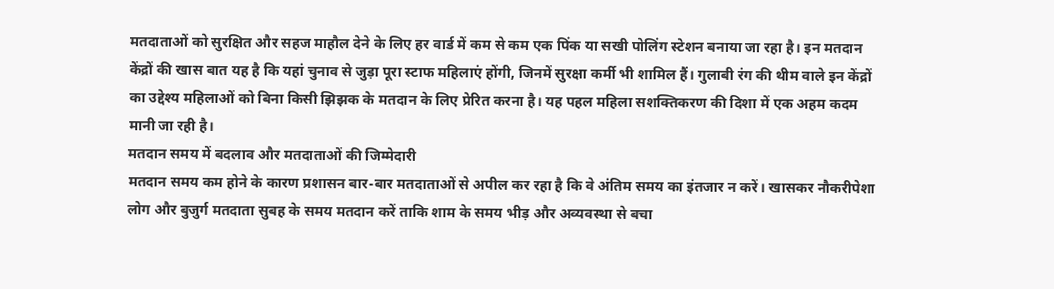मतदाताओं को सुरक्षित और सहज माहौल देने के लिए हर वार्ड में कम से कम एक पिंक या सखी पोलिंग स्टेशन बनाया जा रहा है। इन मतदान केंद्रों की खास बात यह है कि यहां चुनाव से जुड़ा पूरा स्टाफ महिलाएं होंगी, जिनमें सुरक्षा कर्मी भी शामिल हैं। गुलाबी रंग की थीम वाले इन केंद्रों का उद्देश्य महिलाओं को बिना किसी झिझक के मतदान के लिए प्रेरित करना है। यह पहल महिला सशक्तिकरण की दिशा में एक अहम कदम मानी जा रही है।
मतदान समय में बदलाव और मतदाताओं की जिम्मेदारी
मतदान समय कम होने के कारण प्रशासन बार-बार मतदाताओं से अपील कर रहा है कि वे अंतिम समय का इंतजार न करें। खासकर नौकरीपेशा लोग और बुजुर्ग मतदाता सुबह के समय मतदान करें ताकि शाम के समय भीड़ और अव्यवस्था से बचा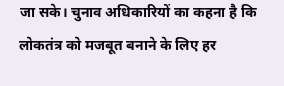जा सके। चुनाव अधिकारियों का कहना है कि लोकतंत्र को मजबूत बनाने के लिए हर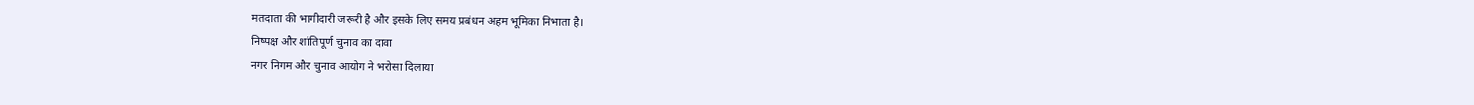मतदाता की भागीदारी जरूरी है और इसके लिए समय प्रबंधन अहम भूमिका निभाता है।
निष्पक्ष और शांतिपूर्ण चुनाव का दावा
नगर निगम और चुनाव आयोग ने भरोसा दिलाया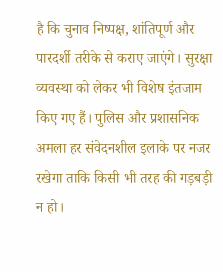है कि चुनाव निष्पक्ष, शांतिपूर्ण और पारदर्शी तरीके से कराए जाएंगे। सुरक्षा व्यवस्था को लेकर भी विशेष इंतजाम किए गए हैं। पुलिस और प्रशासनिक अमला हर संवेदनशील इलाके पर नजर रखेगा ताकि किसी भी तरह की गड़बड़ी न हो।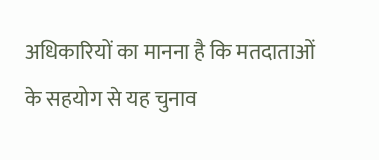अधिकारियों का मानना है कि मतदाताओं के सहयोग से यह चुनाव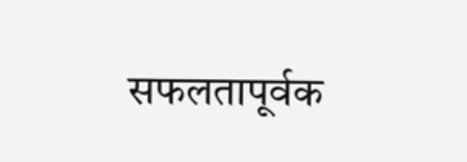सफलतापूर्वक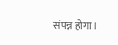संपन्न होगा।